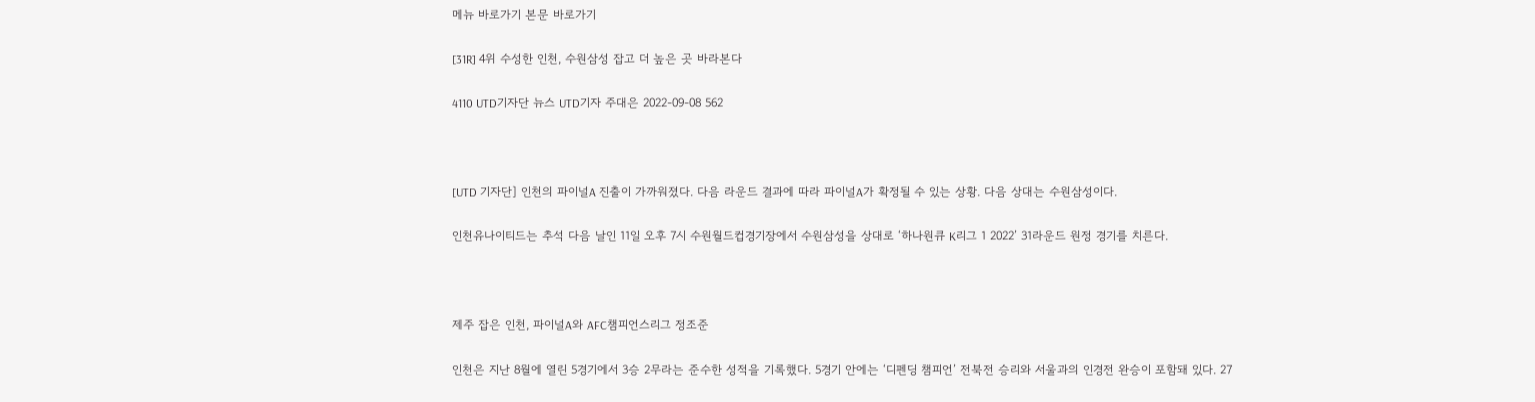메뉴 바로가기 본문 바로가기

[31R] 4위 수성한 인천, 수원삼성 잡고 더 높은 곳 바라본다

4110 UTD기자단 뉴스 UTD기자 주대은 2022-09-08 562



[UTD 기자단] 인천의 파이널A 진출이 가까워졌다. 다음 라운드 결과에 따라 파이널A가 확정될 수 있는 상황. 다음 상대는 수원삼성이다.

인천유나이티드는 추석 다음 날인 11일 오후 7시 수원월드컵경기장에서 수원삼성을 상대로 ‘하나원큐 K리그 1 2022’ 31라운드 원정 경기를 치른다.



제주 잡은 인천, 파이널A와 AFC챔피언스리그 정조준

인천은 지난 8월에 열린 5경기에서 3승 2무라는 준수한 성적을 기록했다. 5경기 안에는 ‘디펜딩 챔피언’ 전북전 승리와 서울과의 인경전 완승이 포함돼 있다. 27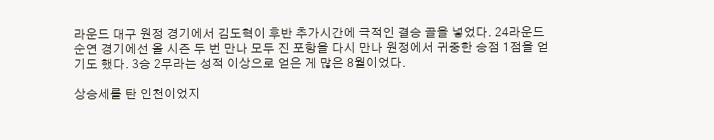라운드 대구 원정 경기에서 김도혁이 후반 추가시간에 극적인 결승 골을 넣었다. 24라운드 순연 경기에선 올 시즌 두 번 만나 모두 진 포항을 다시 만나 원정에서 귀중한 승점 1점을 얻기도 했다. 3승 2무라는 성적 이상으로 얻은 게 많은 8월이었다.

상승세를 탄 인천이었지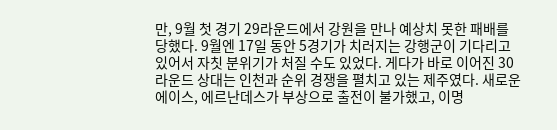만, 9월 첫 경기 29라운드에서 강원을 만나 예상치 못한 패배를 당했다. 9월엔 17일 동안 5경기가 치러지는 강행군이 기다리고 있어서 자칫 분위기가 처질 수도 있었다. 게다가 바로 이어진 30라운드 상대는 인천과 순위 경쟁을 펼치고 있는 제주였다. 새로운 에이스, 에르난데스가 부상으로 출전이 불가했고, 이명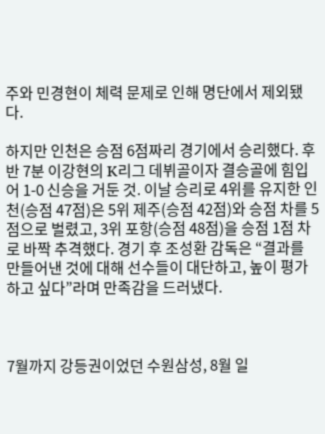주와 민경현이 체력 문제로 인해 명단에서 제외됐다.

하지만 인천은 승점 6점짜리 경기에서 승리했다. 후반 7분 이강현의 K리그 데뷔골이자 결승골에 힘입어 1-0 신승을 거둔 것. 이날 승리로 4위를 유지한 인천(승점 47점)은 5위 제주(승점 42점)와 승점 차를 5점으로 벌렸고, 3위 포항(승점 48점)을 승점 1점 차로 바짝 추격했다. 경기 후 조성환 감독은 “결과를 만들어낸 것에 대해 선수들이 대단하고, 높이 평가하고 싶다”라며 만족감을 드러냈다.



7월까지 강등권이었던 수원삼성, 8월 일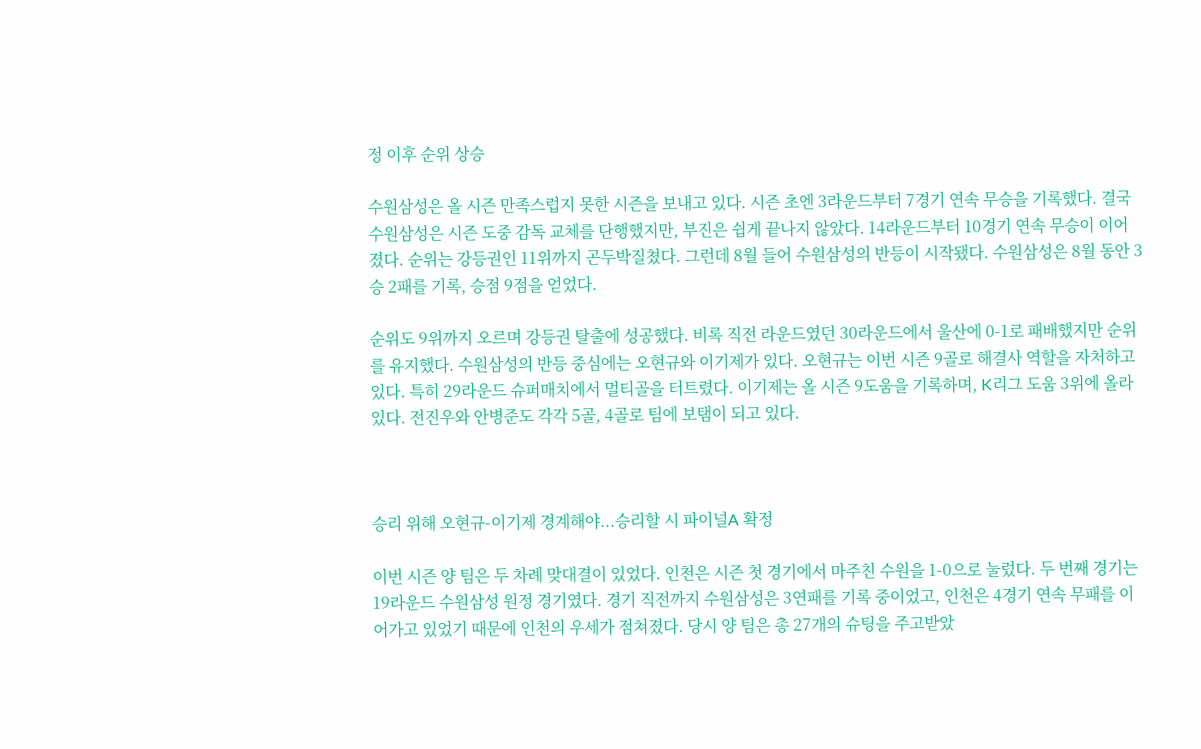정 이후 순위 상승

수원삼성은 올 시즌 만족스럽지 못한 시즌을 보내고 있다. 시즌 초엔 3라운드부터 7경기 연속 무승을 기록했다. 결국 수원삼성은 시즌 도중 감독 교체를 단행했지만, 부진은 쉽게 끝나지 않았다. 14라운드부터 10경기 연속 무승이 이어졌다. 순위는 강등권인 11위까지 곤두박질쳤다. 그런데 8월 들어 수원삼성의 반등이 시작됐다. 수원삼성은 8월 동안 3승 2패를 기록, 승점 9점을 얻었다.

순위도 9위까지 오르며 강등권 탈출에 성공했다. 비록 직전 라운드였던 30라운드에서 울산에 0-1로 패배했지만 순위를 유지했다. 수원삼성의 반등 중심에는 오현규와 이기제가 있다. 오현규는 이번 시즌 9골로 해결사 역할을 자처하고 있다. 특히 29라운드 슈퍼매치에서 멀티골을 터트렸다. 이기제는 올 시즌 9도움을 기록하며, K리그 도움 3위에 올라있다. 전진우와 안병준도 각각 5골, 4골로 팀에 보탬이 되고 있다.



승리 위해 오현규-이기제 경계해야...승리할 시 파이널A 확정

이번 시즌 양 팀은 두 차례 맞대결이 있었다. 인천은 시즌 첫 경기에서 마주친 수원을 1-0으로 눌렀다. 두 번째 경기는 19라운드 수원삼성 원정 경기였다. 경기 직전까지 수원삼성은 3연패를 기록 중이었고, 인천은 4경기 연속 무패를 이어가고 있었기 때문에 인천의 우세가 점쳐졌다. 당시 양 팀은 총 27개의 슈팅을 주고받았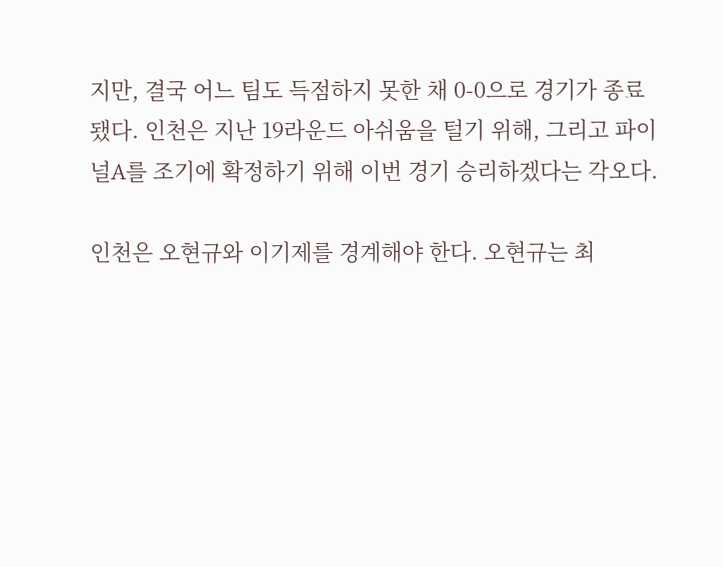지만, 결국 어느 팀도 득점하지 못한 채 0-0으로 경기가 종료됐다. 인천은 지난 19라운드 아쉬움을 털기 위해, 그리고 파이널A를 조기에 확정하기 위해 이번 경기 승리하겠다는 각오다.

인천은 오현규와 이기제를 경계해야 한다. 오현규는 최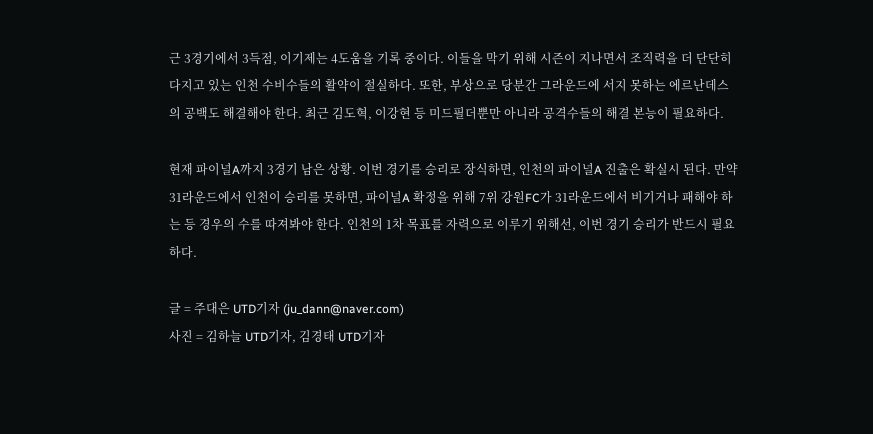근 3경기에서 3득점, 이기제는 4도움을 기록 중이다. 이들을 막기 위해 시즌이 지나면서 조직력을 더 단단히 다지고 있는 인천 수비수들의 활약이 절실하다. 또한, 부상으로 당분간 그라운드에 서지 못하는 에르난데스의 공백도 해결해야 한다. 최근 김도혁, 이강현 등 미드필더뿐만 아니라 공격수들의 해결 본능이 필요하다.

현재 파이널A까지 3경기 남은 상황. 이번 경기를 승리로 장식하면, 인천의 파이널A 진출은 확실시 된다. 만약 31라운드에서 인천이 승리를 못하면, 파이널A 확정을 위해 7위 강원FC가 31라운드에서 비기거나 패해야 하는 등 경우의 수를 따져봐야 한다. 인천의 1차 목표를 자력으로 이루기 위해선, 이번 경기 승리가 반드시 필요하다.

글 = 주대은 UTD기자 (ju_dann@naver.com)
사진 = 김하늘 UTD기자, 김경태 UTD기자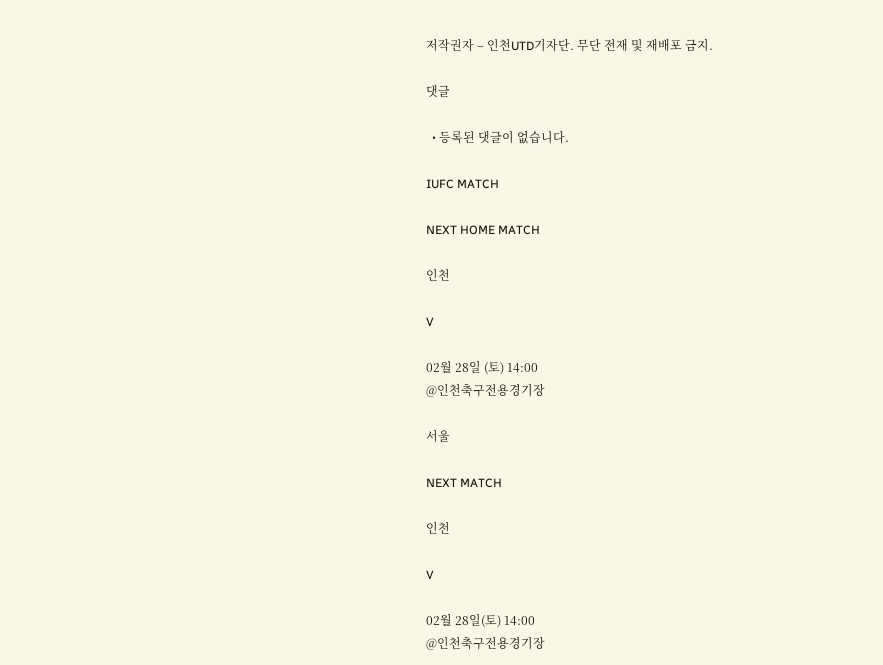저작권자 – 인천UTD기자단. 무단 전재 및 재배포 금지.

댓글

  • 등록된 댓글이 없습니다.

IUFC MATCH

NEXT HOME MATCH

인천

V

02월 28일 (토) 14:00
@인천축구전용경기장

서울

NEXT MATCH

인천

V

02월 28일(토) 14:00
@인천축구전용경기장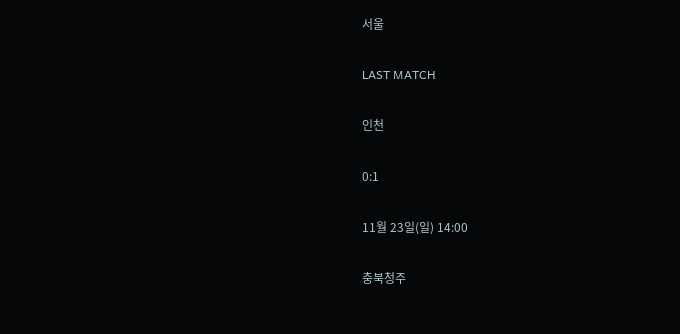서울

LAST MATCH

인천

0:1

11월 23일(일) 14:00

충북청주